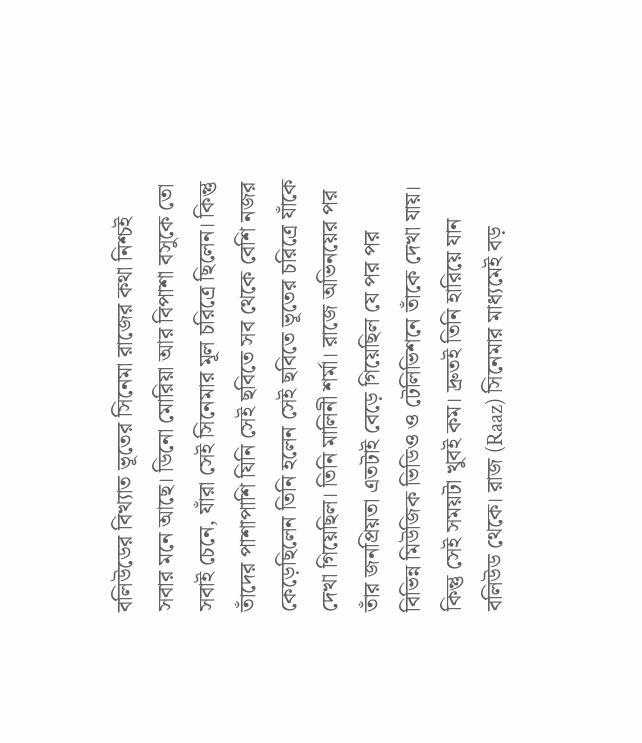বলিউডের বিখ্যাত ভূতের সিনেমা রাজের কথা নিশ্চই সবার মনে আছে। ডিনো মোরিয়া আর বিপাশা বসুকে তো সবাই চেনে, যাঁরা সেই সিনেমার মূল চরিত্রে ছিলেন। কিন্তু তাঁদের পাশাপাশি যিনি সেই ছবিতে সব থেকে বেশি নজর কেড়েছিলেন তিনি হলেন সেই ছবিতে ভূতের চরিত্রে যাঁকে দেখা গিয়েছিল। তিনি মালিনী শর্মা। রাজে অভিনয়ের পর তাঁর জনপ্রিয়তা এতটাই বেড়ে গিয়েছিল যে পর পর বিভিন্ন মিউজিক ভিডিও ও টেলিভিশনে তাঁকে দেখা যায়। কিন্তু সেই সময়টা খুবই কম। দ্রুতই তিনি হারিয়ে যান বলিউড থেকে। রাজ (Raaz) সিনেমার মাধ্যমেই বড়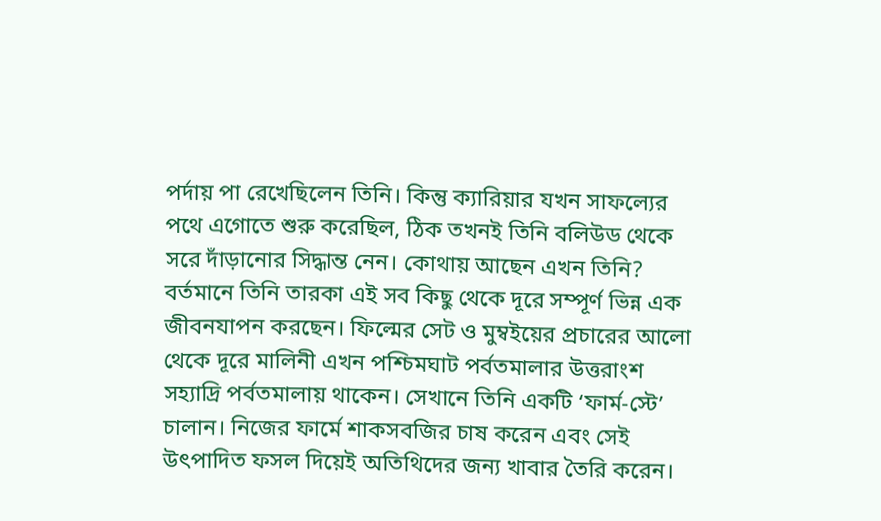পর্দায় পা রেখেছিলেন তিনি। কিন্তু ক্যারিয়ার যখন সাফল্যের পথে এগোতে শুরু করেছিল, ঠিক তখনই তিনি বলিউড থেকে সরে দাঁড়ানোর সিদ্ধান্ত নেন। কোথায় আছেন এখন তিনি?
বর্তমানে তিনি তারকা এই সব কিছু থেকে দূরে সম্পূর্ণ ভিন্ন এক জীবনযাপন করছেন। ফিল্মের সেট ও মুম্বইয়ের প্রচারের আলো থেকে দূরে মালিনী এখন পশ্চিমঘাট পর্বতমালার উত্তরাংশ সহ্যাদ্রি পর্বতমালায় থাকেন। সেখানে তিনি একটি ‘ফার্ম-স্টে’ চালান। নিজের ফার্মে শাকসবজির চাষ করেন এবং সেই উৎপাদিত ফসল দিয়েই অতিথিদের জন্য খাবার তৈরি করেন।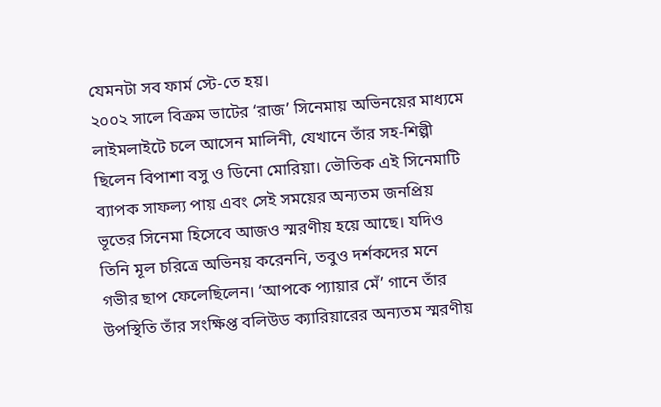যেমনটা সব ফার্ম স্টে-তে হয়।
২০০২ সালে বিক্রম ভাটের ‘রাজ’ সিনেমায় অভিনয়ের মাধ্যমে লাইমলাইটে চলে আসেন মালিনী, যেখানে তাঁর সহ-শিল্পী ছিলেন বিপাশা বসু ও ডিনো মোরিয়া। ভৌতিক এই সিনেমাটি ব্যাপক সাফল্য পায় এবং সেই সময়ের অন্যতম জনপ্রিয় ভূতের সিনেমা হিসেবে আজও স্মরণীয় হয়ে আছে। যদিও তিনি মূল চরিত্রে অভিনয় করেননি, তবুও দর্শকদের মনে গভীর ছাপ ফেলেছিলেন। ‘আপকে প্যায়ার মেঁ’ গানে তাঁর উপস্থিতি তাঁর সংক্ষিপ্ত বলিউড ক্যারিয়ারের অন্যতম স্মরণীয়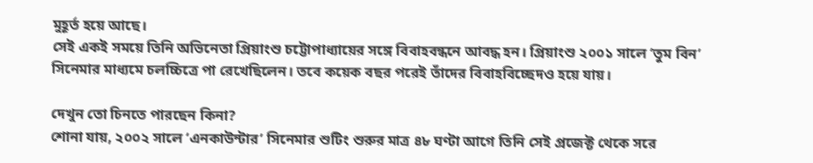মুহূর্ত হয়ে আছে।
সেই একই সময়ে তিনি অভিনেতা প্রিয়াংশু চট্টোপাধ্যায়ের সঙ্গে বিবাহবন্ধনে আবদ্ধ হন। প্রিয়াংশু ২০০১ সালে ‘তুম বিন’ সিনেমার মাধ্যমে চলচ্চিত্রে পা রেখেছিলেন। তবে কয়েক বছর পরেই তাঁদের বিবাহবিচ্ছেদও হয়ে যায়।

দেখুন তো চিনতে পারছেন কিনা?
শোনা যায়, ২০০২ সালে ‘এনকাউন্টার’ সিনেমার শুটিং শুরুর মাত্র ৪৮ ঘণ্টা আগে তিনি সেই প্রজেক্ট থেকে সরে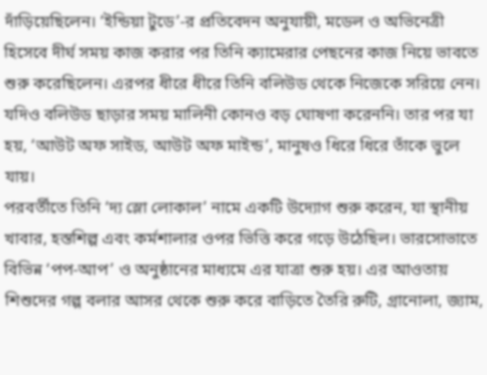দাঁড়িয়েছিলেন। ‘ইন্ডিয়া টুডে’-র প্রতিবেদন অনুযায়ী, মডেল ও অভিনেত্রী হিসেবে দীর্ঘ সময় কাজ করার পর তিনি ক্যামেরার পেছনের কাজ নিয়ে ভাবতে শুরু করেছিলেন। এরপর ধীরে ধীরে তিনি বলিউড থেকে নিজেকে সরিয়ে নেন। যদিও বলিউড ছাড়ার সময় মালিনী কোনও বড় ঘোষণা করেননি। তার পর যা হয়, ‘আউট অফ সাইড, আউট অফ মাইন্ড’, মানুষও ধিরে ধিরে তাঁকে ভুলে যায়।
পরবর্তীতে তিনি ‘দ্য স্লো লোকাল’ নামে একটি উদ্যোগ শুরু করেন, যা স্থানীয় খাবার, হস্তশিল্প এবং কর্মশালার ওপর ভিত্তি করে গড়ে উঠেছিল। ভারসোভাতে বিভিন্ন ‘পপ-আপ’ ও অনুষ্ঠানের মাধ্যমে এর যাত্রা শুরু হয়। এর আওতায় শিশুদের গল্প বলার আসর থেকে শুরু করে বাড়িতে তৈরি রুটি, গ্রানোলা, জ্যাম,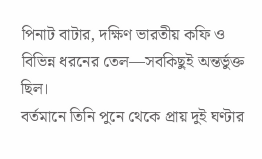পিনাট বাটার, দক্ষিণ ভারতীয় কফি ও বিভিন্ন ধরনের তেল—সবকিছুই অন্তর্ভুক্ত ছিল।
বর্তমানে তিনি পুনে থেকে প্রায় দুই ঘণ্টার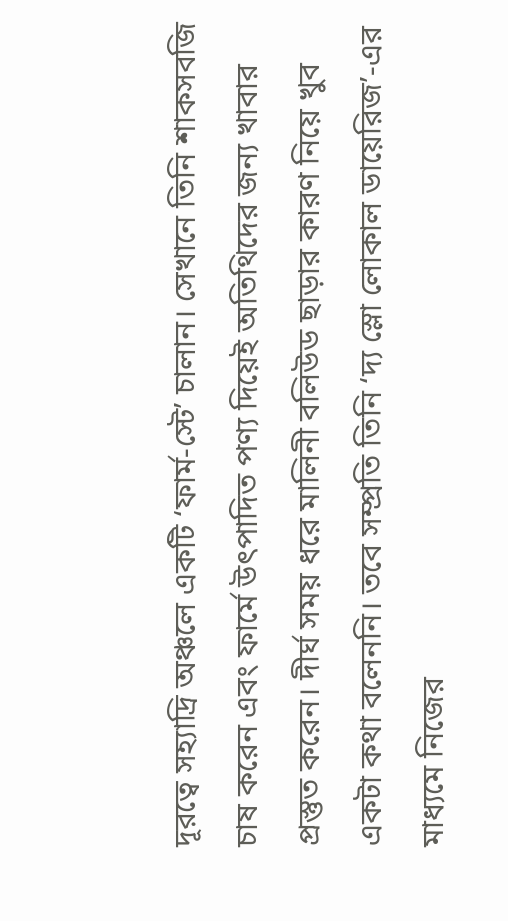দূরত্বে সহ্যাদ্রি অঞ্চলে একটি ‘ফার্ম-স্টে’ চালান। সেখানে তিনি শাকসবজি চাষ করেন এবং ফার্মে উৎপাদিত পণ্য দিয়েই অতিথিদের জন্য খাবার প্রস্তুত করেন। দীর্ঘ সময় ধরে মালিনী বলিউড ছাড়ার কারণ নিয়ে খুব একটা কথা বলেননি। তবে সম্প্রতি তিনি ‘দ্য স্লো লোকাল ডায়েরিজ’-এর মাধ্যমে নিজের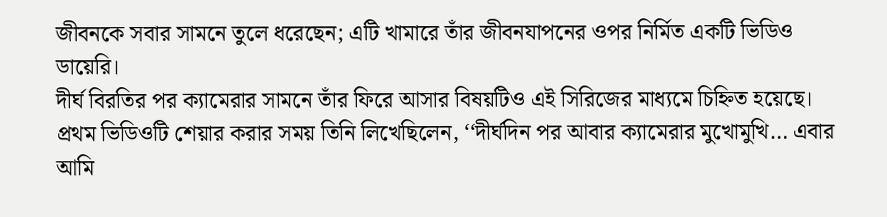জীবনকে সবার সামনে তুলে ধরেছেন; এটি খামারে তাঁর জীবনযাপনের ওপর নির্মিত একটি ভিডিও ডায়েরি।
দীর্ঘ বিরতির পর ক্যামেরার সামনে তাঁর ফিরে আসার বিষয়টিও এই সিরিজের মাধ্যমে চিহ্নিত হয়েছে। প্রথম ভিডিওটি শেয়ার করার সময় তিনি লিখেছিলেন, ‘‘দীর্ঘদিন পর আবার ক্যামেরার মুখোমুখি… এবার আমি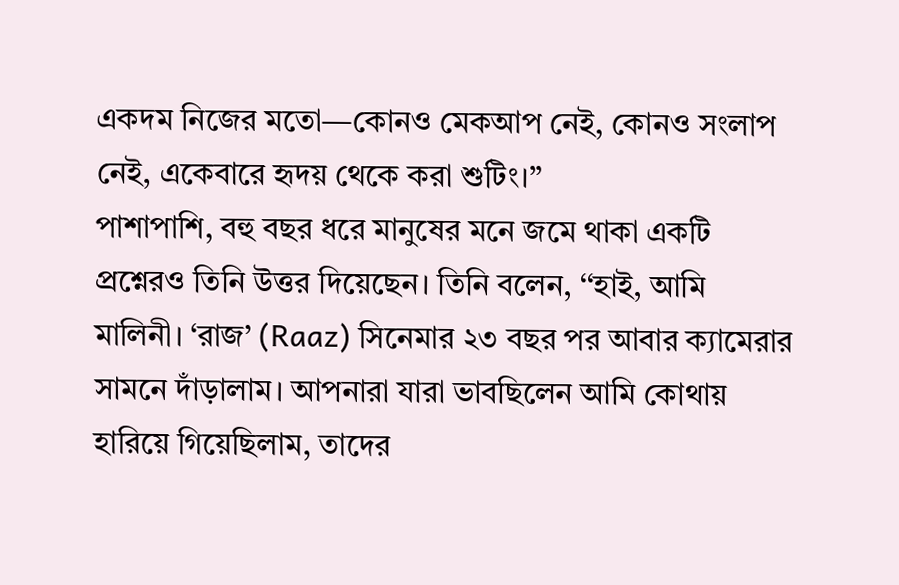একদম নিজের মতো—কোনও মেকআপ নেই, কোনও সংলাপ নেই, একেবারে হৃদয় থেকে করা শুটিং।’’
পাশাপাশি, বহু বছর ধরে মানুষের মনে জমে থাকা একটি প্রশ্নেরও তিনি উত্তর দিয়েছেন। তিনি বলেন, ‘‘হাই, আমি মালিনী। ‘রাজ’ (Raaz) সিনেমার ২৩ বছর পর আবার ক্যামেরার সামনে দাঁড়ালাম। আপনারা যারা ভাবছিলেন আমি কোথায় হারিয়ে গিয়েছিলাম, তাদের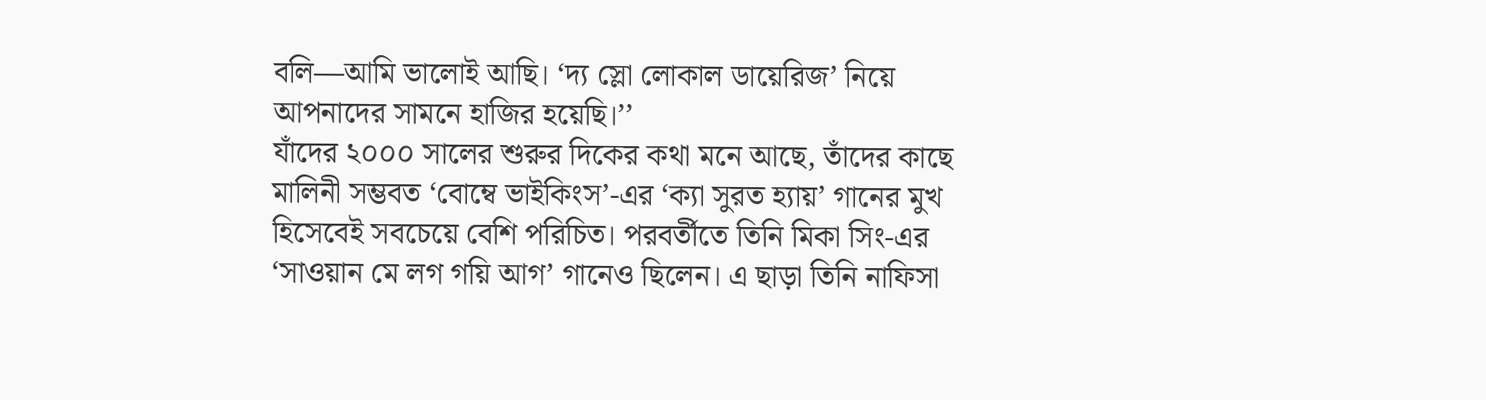বলি—আমি ভালোই আছি। ‘দ্য স্লো লোকাল ডায়েরিজ’ নিয়ে আপনাদের সামনে হাজির হয়েছি।’’
যাঁদের ২০০০ সালের শুরুর দিকের কথা মনে আছে, তাঁদের কাছে মালিনী সম্ভবত ‘বোম্বে ভাইকিংস’-এর ‘ক্যা সুরত হ্যায়’ গানের মুখ হিসেবেই সবচেয়ে বেশি পরিচিত। পরবর্তীতে তিনি মিকা সিং-এর ‘সাওয়ান মে লগ গয়ি আগ’ গানেও ছিলেন। এ ছাড়া তিনি নাফিসা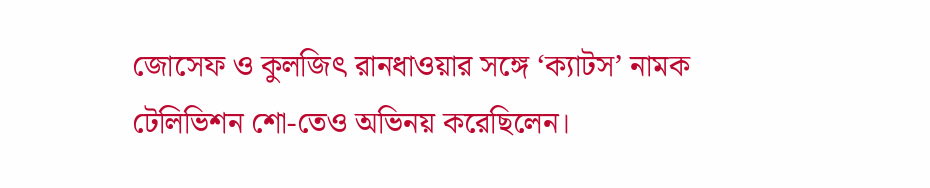জোসেফ ও কুলজিৎ রানধাওয়ার সঙ্গে ‘ক্যাটস’ নামক টেলিভিশন শো-তেও অভিনয় করেছিলেন।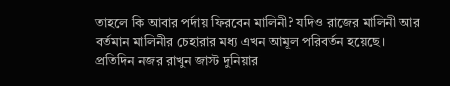তাহলে কি আবার পর্দায় ফিরবেন মালিনী? যদিও রাজের মালিনী আর বর্তমান মালিনীর চেহারার মধ্য এখন আমূল পরিবর্তন হয়েছে।
প্রতিদিন নজর রাখুন জাস্ট দুনিয়ার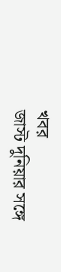খবর
জাস্ট দুনিয়ার সঙ্গে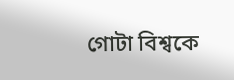গোটা বিশ্বকে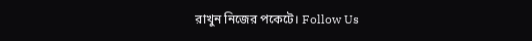রাখুন নিজের পকেটে। Follow Us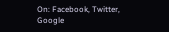On: Facebook, Twitter, Google